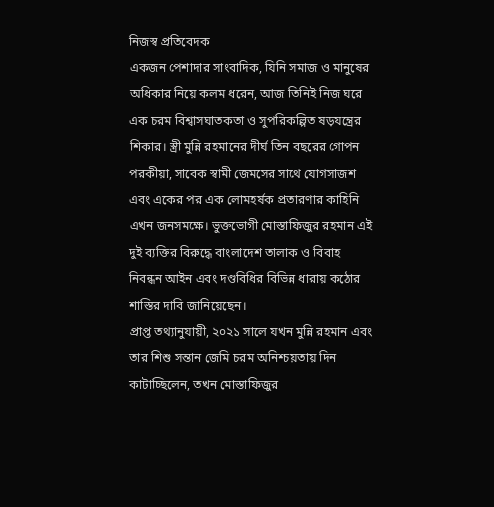নিজস্ব প্রতিবেদক
একজন পেশাদার সাংবাদিক, যিনি সমাজ ও মানুষের অধিকার নিয়ে কলম ধরেন, আজ তিনিই নিজ ঘরে এক চরম বিশ্বাসঘাতকতা ও সুপরিকল্পিত ষড়যন্ত্রের শিকার। স্ত্রী মুন্নি রহমানের দীর্ঘ তিন বছরের গোপন পরকীয়া, সাবেক স্বামী জেমসের সাথে যোগসাজশ এবং একের পর এক লোমহর্ষক প্রতারণার কাহিনি এখন জনসমক্ষে। ভুক্তভোগী মোস্তাফিজুর রহমান এই দুই ব্যক্তির বিরুদ্ধে বাংলাদেশ তালাক ও বিবাহ নিবন্ধন আইন এবং দণ্ডবিধির বিভিন্ন ধারায় কঠোর শাস্তির দাবি জানিয়েছেন।
প্রাপ্ত তথ্যানুযায়ী, ২০২১ সালে যখন মুন্নি রহমান এবং তার শিশু সন্তান জেমি চরম অনিশ্চয়তায় দিন কাটাচ্ছিলেন, তখন মোস্তাফিজুর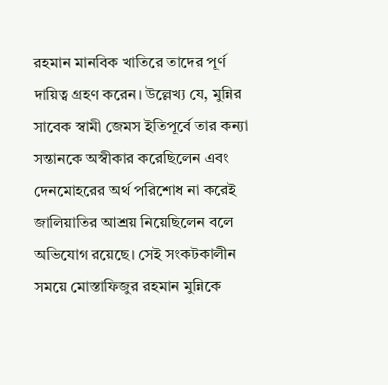রহমান মানবিক খাতিরে তাদের পূর্ণ দায়িত্ব গ্রহণ করেন। উল্লেখ্য যে, মুন্নির সাবেক স্বামী জেমস ইতিপূর্বে তার কন্যা সন্তানকে অস্বীকার করেছিলেন এবং দেনমোহরের অর্থ পরিশোধ না করেই জালিয়াতির আশ্রয় নিয়েছিলেন বলে অভিযোগ রয়েছে। সেই সংকটকালীন সময়ে মোস্তাফিজুর রহমান মুন্নিকে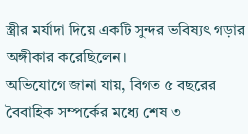স্ত্রীর মর্যাদা দিয়ে একটি সুন্দর ভবিষ্যৎ গড়ার অঙ্গীকার করেছিলেন।
অভিযোগে জানা যায়, বিগত ৫ বছরের বৈবাহিক সম্পর্কের মধ্যে শেষ ৩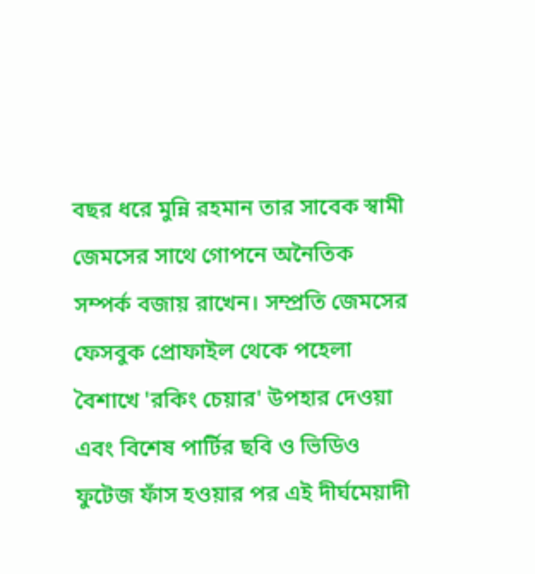বছর ধরে মুন্নি রহমান তার সাবেক স্বামী জেমসের সাথে গোপনে অনৈতিক সম্পর্ক বজায় রাখেন। সম্প্রতি জেমসের ফেসবুক প্রোফাইল থেকে পহেলা বৈশাখে 'রকিং চেয়ার' উপহার দেওয়া এবং বিশেষ পার্টির ছবি ও ভিডিও ফুটেজ ফাঁস হওয়ার পর এই দীর্ঘমেয়াদী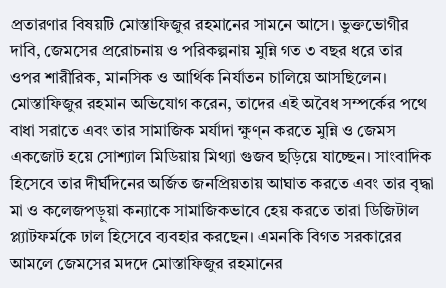প্রতারণার বিষয়টি মোস্তাফিজুর রহমানের সামনে আসে। ভুক্তভোগীর দাবি, জেমসের প্ররোচনায় ও পরিকল্পনায় মুন্নি গত ৩ বছর ধরে তার ওপর শারীরিক, মানসিক ও আর্থিক নির্যাতন চালিয়ে আসছিলেন।
মোস্তাফিজুর রহমান অভিযোগ করেন, তাদের এই অবৈধ সম্পর্কের পথে বাধা সরাতে এবং তার সামাজিক মর্যাদা ক্ষুণ্ন করতে মুন্নি ও জেমস একজোট হয়ে সোশ্যাল মিডিয়ায় মিথ্যা গুজব ছড়িয়ে যাচ্ছেন। সাংবাদিক হিসেবে তার দীর্ঘদিনের অর্জিত জনপ্রিয়তায় আঘাত করতে এবং তার বৃদ্ধা মা ও কলেজপড়ুয়া কন্যাকে সামাজিকভাবে হেয় করতে তারা ডিজিটাল প্ল্যাটফর্মকে ঢাল হিসেবে ব্যবহার করছেন। এমনকি বিগত সরকারের আমলে জেমসের মদদে মোস্তাফিজুর রহমানের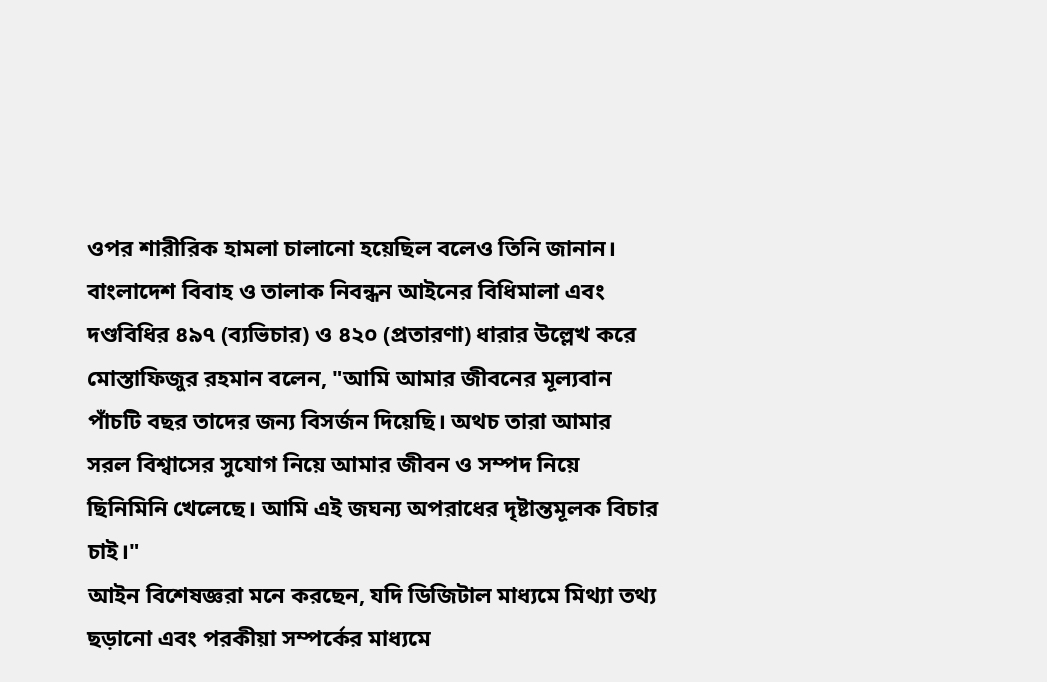ওপর শারীরিক হামলা চালানো হয়েছিল বলেও তিনি জানান।
বাংলাদেশ বিবাহ ও তালাক নিবন্ধন আইনের বিধিমালা এবং দণ্ডবিধির ৪৯৭ (ব্যভিচার) ও ৪২০ (প্রতারণা) ধারার উল্লেখ করে মোস্তাফিজুর রহমান বলেন, "আমি আমার জীবনের মূল্যবান পাঁচটি বছর তাদের জন্য বিসর্জন দিয়েছি। অথচ তারা আমার সরল বিশ্বাসের সুযোগ নিয়ে আমার জীবন ও সম্পদ নিয়ে ছিনিমিনি খেলেছে। আমি এই জঘন্য অপরাধের দৃষ্টান্তমূলক বিচার চাই।"
আইন বিশেষজ্ঞরা মনে করছেন, যদি ডিজিটাল মাধ্যমে মিথ্যা তথ্য ছড়ানো এবং পরকীয়া সম্পর্কের মাধ্যমে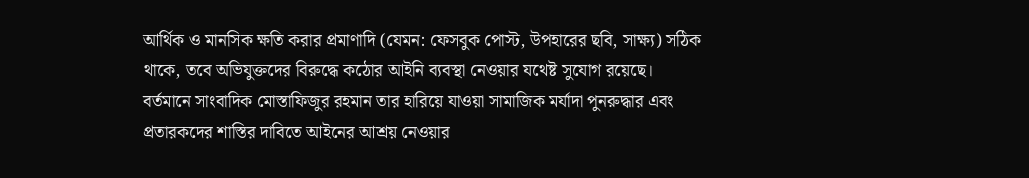আর্থিক ও মানসিক ক্ষতি করার প্রমাণাদি (যেমন: ফেসবুক পোস্ট, উপহারের ছবি, সাক্ষ্য) সঠিক থাকে, তবে অভিযুক্তদের বিরুদ্ধে কঠোর আইনি ব্যবস্থা নেওয়ার যথেষ্ট সুযোগ রয়েছে।
বর্তমানে সাংবাদিক মোস্তাফিজুর রহমান তার হারিয়ে যাওয়া সামাজিক মর্যাদা পুনরুদ্ধার এবং প্রতারকদের শাস্তির দাবিতে আইনের আশ্রয় নেওয়ার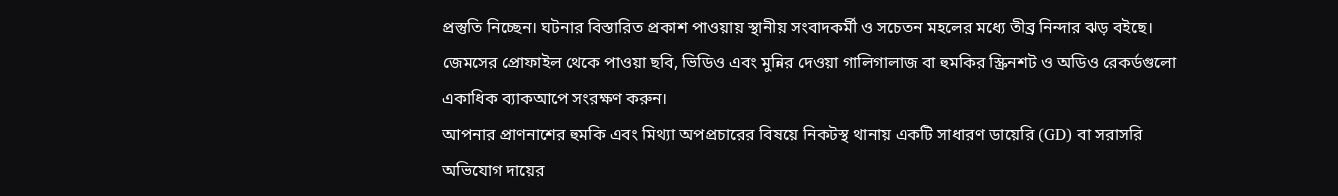প্রস্তুতি নিচ্ছেন। ঘটনার বিস্তারিত প্রকাশ পাওয়ায় স্থানীয় সংবাদকর্মী ও সচেতন মহলের মধ্যে তীব্র নিন্দার ঝড় বইছে।
জেমসের প্রোফাইল থেকে পাওয়া ছবি, ভিডিও এবং মুন্নির দেওয়া গালিগালাজ বা হুমকির স্ক্রিনশট ও অডিও রেকর্ডগুলো একাধিক ব্যাকআপে সংরক্ষণ করুন।
আপনার প্রাণনাশের হুমকি এবং মিথ্যা অপপ্রচারের বিষয়ে নিকটস্থ থানায় একটি সাধারণ ডায়েরি (GD) বা সরাসরি অভিযোগ দায়ের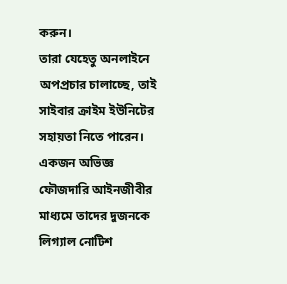করুন।
তারা যেহেতু অনলাইনে অপপ্রচার চালাচ্ছে, তাই সাইবার ক্রাইম ইউনিটের সহায়তা নিতে পারেন।
একজন অভিজ্ঞ ফৌজদারি আইনজীবীর মাধ্যমে তাদের দুজনকে লিগ্যাল নোটিশ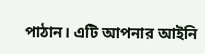পাঠান। এটি আপনার আইনি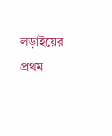লড়াইয়ের প্রথম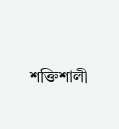শক্তিশালী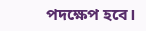পদক্ষেপ হবে।